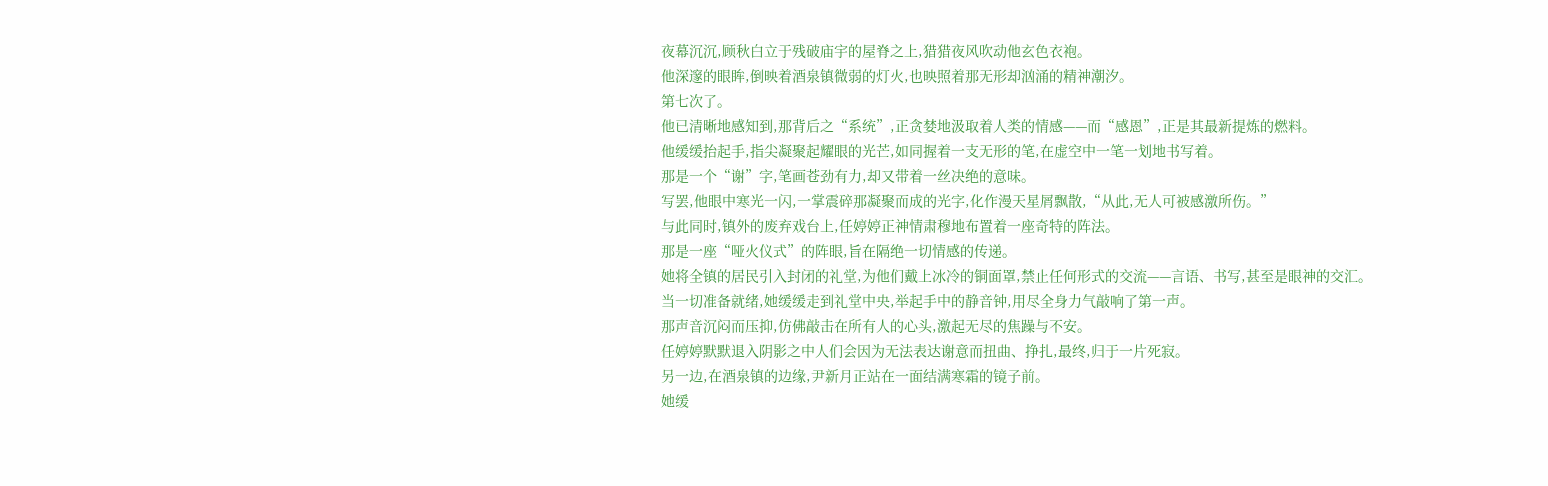夜幕沉沉,顾秋白立于残破庙宇的屋脊之上,猎猎夜风吹动他玄色衣袍。
他深邃的眼眸,倒映着酒泉镇微弱的灯火,也映照着那无形却汹涌的精神潮汐。
第七次了。
他已清晰地感知到,那背后之“系统”,正贪婪地汲取着人类的情感——而“感恩”,正是其最新提炼的燃料。
他缓缓抬起手,指尖凝聚起耀眼的光芒,如同握着一支无形的笔,在虚空中一笔一划地书写着。
那是一个“谢”字,笔画苍劲有力,却又带着一丝决绝的意味。
写罢,他眼中寒光一闪,一掌震碎那凝聚而成的光字,化作漫天星屑飘散,“从此,无人可被感激所伤。”
与此同时,镇外的废弃戏台上,任婷婷正神情肃穆地布置着一座奇特的阵法。
那是一座“哑火仪式”的阵眼,旨在隔绝一切情感的传递。
她将全镇的居民引入封闭的礼堂,为他们戴上冰冷的铜面罩,禁止任何形式的交流——言语、书写,甚至是眼神的交汇。
当一切准备就绪,她缓缓走到礼堂中央,举起手中的静音钟,用尽全身力气敲响了第一声。
那声音沉闷而压抑,仿佛敲击在所有人的心头,激起无尽的焦躁与不安。
任婷婷默默退入阴影之中人们会因为无法表达谢意而扭曲、挣扎,最终,归于一片死寂。
另一边,在酒泉镇的边缘,尹新月正站在一面结满寒霜的镜子前。
她缓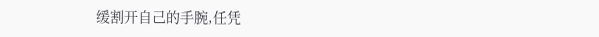缓割开自己的手腕,任凭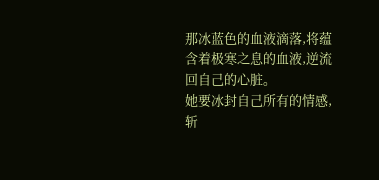那冰蓝色的血液滴落,将蕴含着极寒之息的血液,逆流回自己的心脏。
她要冰封自己所有的情感,斩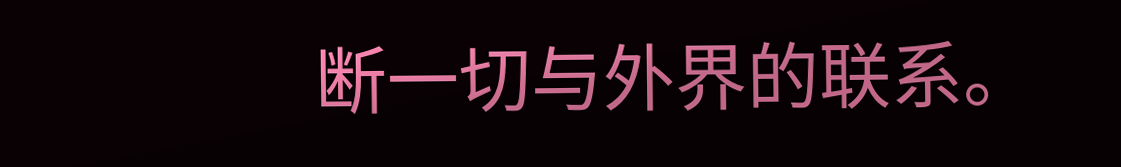断一切与外界的联系。